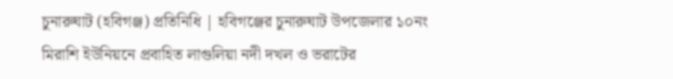চুনারুঘাট (হবিগঞ্জ) প্রতিনিধি | হবিগঞ্জের চুনারুঘাট উপজেলার ১০নং মিরাশি ইউনিয়নে প্রবাহিত লাগুলিয়া নদী দখল ও ভরাটের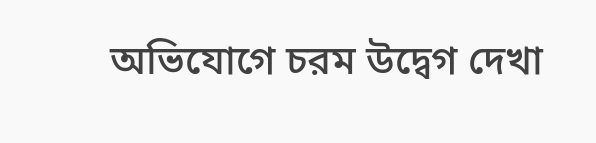অভিযোগে চরম উদ্বেগ দেখা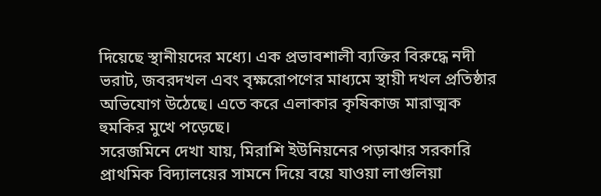দিয়েছে স্থানীয়দের মধ্যে। এক প্রভাবশালী ব্যক্তির বিরুদ্ধে নদী ভরাট, জবরদখল এবং বৃক্ষরোপণের মাধ্যমে স্থায়ী দখল প্রতিষ্ঠার অভিযোগ উঠেছে। এতে করে এলাকার কৃষিকাজ মারাত্মক হুমকির মুখে পড়েছে।
সরেজমিনে দেখা যায়, মিরাশি ইউনিয়নের পড়াঝার সরকারি প্রাথমিক বিদ্যালয়ের সামনে দিয়ে বয়ে যাওয়া লাগুলিয়া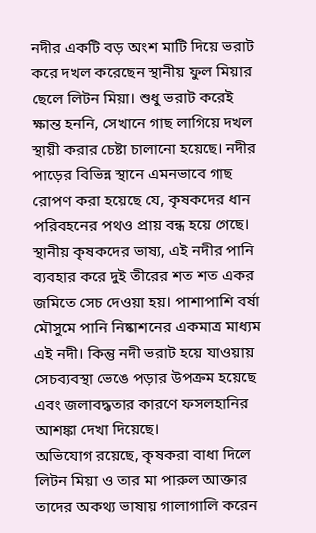নদীর একটি বড় অংশ মাটি দিয়ে ভরাট করে দখল করেছেন স্থানীয় ফুল মিয়ার ছেলে লিটন মিয়া। শুধু ভরাট করেই ক্ষান্ত হননি, সেখানে গাছ লাগিয়ে দখল স্থায়ী করার চেষ্টা চালানো হয়েছে। নদীর পাড়ের বিভিন্ন স্থানে এমনভাবে গাছ রোপণ করা হয়েছে যে, কৃষকদের ধান পরিবহনের পথও প্রায় বন্ধ হয়ে গেছে।
স্থানীয় কৃষকদের ভাষ্য, এই নদীর পানি ব্যবহার করে দুই তীরের শত শত একর জমিতে সেচ দেওয়া হয়। পাশাপাশি বর্ষা মৌসুমে পানি নিষ্কাশনের একমাত্র মাধ্যম এই নদী। কিন্তু নদী ভরাট হয়ে যাওয়ায় সেচব্যবস্থা ভেঙে পড়ার উপক্রম হয়েছে এবং জলাবদ্ধতার কারণে ফসলহানির আশঙ্কা দেখা দিয়েছে।
অভিযোগ রয়েছে, কৃষকরা বাধা দিলে লিটন মিয়া ও তার মা পারুল আক্তার তাদের অকথ্য ভাষায় গালাগালি করেন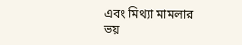এবং মিথ্যা মামলার ভয়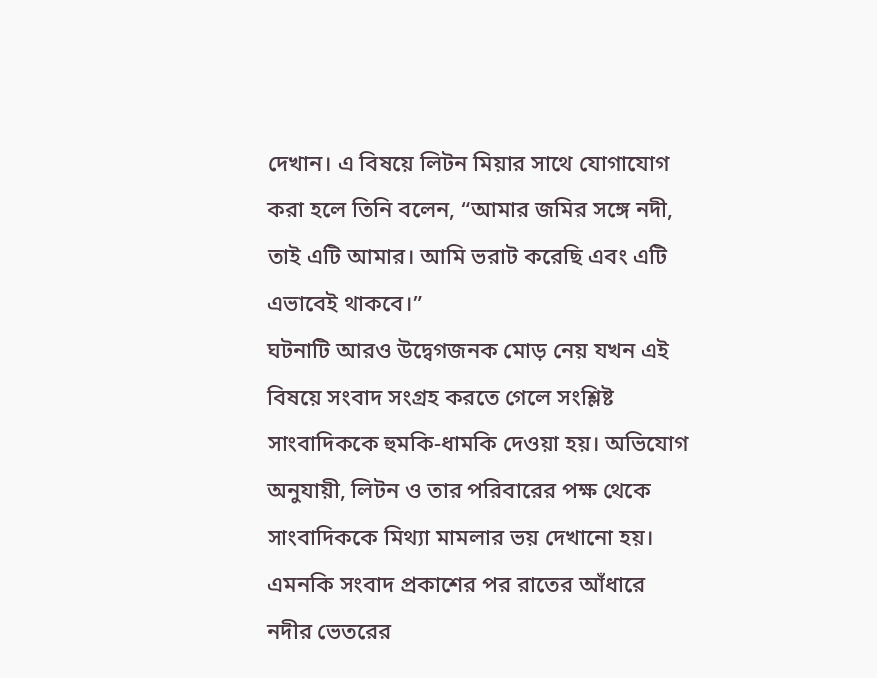দেখান। এ বিষয়ে লিটন মিয়ার সাথে যোগাযোগ করা হলে তিনি বলেন, “আমার জমির সঙ্গে নদী, তাই এটি আমার। আমি ভরাট করেছি এবং এটি এভাবেই থাকবে।”
ঘটনাটি আরও উদ্বেগজনক মোড় নেয় যখন এই বিষয়ে সংবাদ সংগ্রহ করতে গেলে সংশ্লিষ্ট সাংবাদিককে হুমকি-ধামকি দেওয়া হয়। অভিযোগ অনুযায়ী, লিটন ও তার পরিবারের পক্ষ থেকে সাংবাদিককে মিথ্যা মামলার ভয় দেখানো হয়। এমনকি সংবাদ প্রকাশের পর রাতের আঁধারে নদীর ভেতরের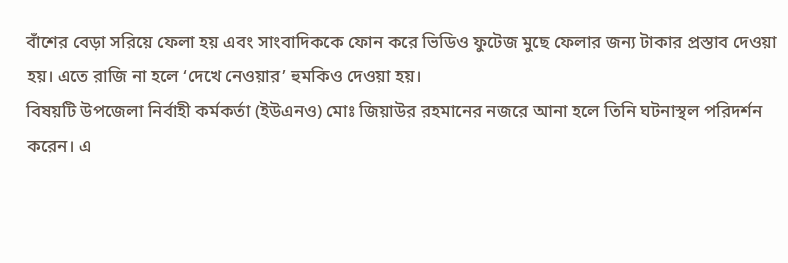বাঁশের বেড়া সরিয়ে ফেলা হয় এবং সাংবাদিককে ফোন করে ভিডিও ফুটেজ মুছে ফেলার জন্য টাকার প্রস্তাব দেওয়া হয়। এতে রাজি না হলে ‘দেখে নেওয়ার’ হুমকিও দেওয়া হয়।
বিষয়টি উপজেলা নির্বাহী কর্মকর্তা (ইউএনও) মোঃ জিয়াউর রহমানের নজরে আনা হলে তিনি ঘটনাস্থল পরিদর্শন করেন। এ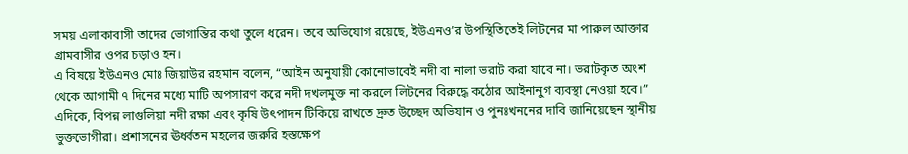সময় এলাকাবাসী তাদের ভোগান্তির কথা তুলে ধরেন। তবে অভিযোগ রয়েছে, ইউএনও’র উপস্থিতিতেই লিটনের মা পারুল আক্তার গ্রামবাসীর ওপর চড়াও হন।
এ বিষয়ে ইউএনও মোঃ জিয়াউর রহমান বলেন, “আইন অনুযায়ী কোনোভাবেই নদী বা নালা ভরাট করা যাবে না। ভরাটকৃত অংশ থেকে আগামী ৭ দিনের মধ্যে মাটি অপসারণ করে নদী দখলমুক্ত না করলে লিটনের বিরুদ্ধে কঠোর আইনানুগ ব্যবস্থা নেওয়া হবে।”
এদিকে, বিপন্ন লাগুলিয়া নদী রক্ষা এবং কৃষি উৎপাদন টিকিয়ে রাখতে দ্রুত উচ্ছেদ অভিযান ও পুনঃখননের দাবি জানিয়েছেন স্থানীয় ভুক্তভোগীরা। প্রশাসনের ঊর্ধ্বতন মহলের জরুরি হস্তক্ষেপ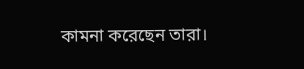কামনা করেছেন তারা।